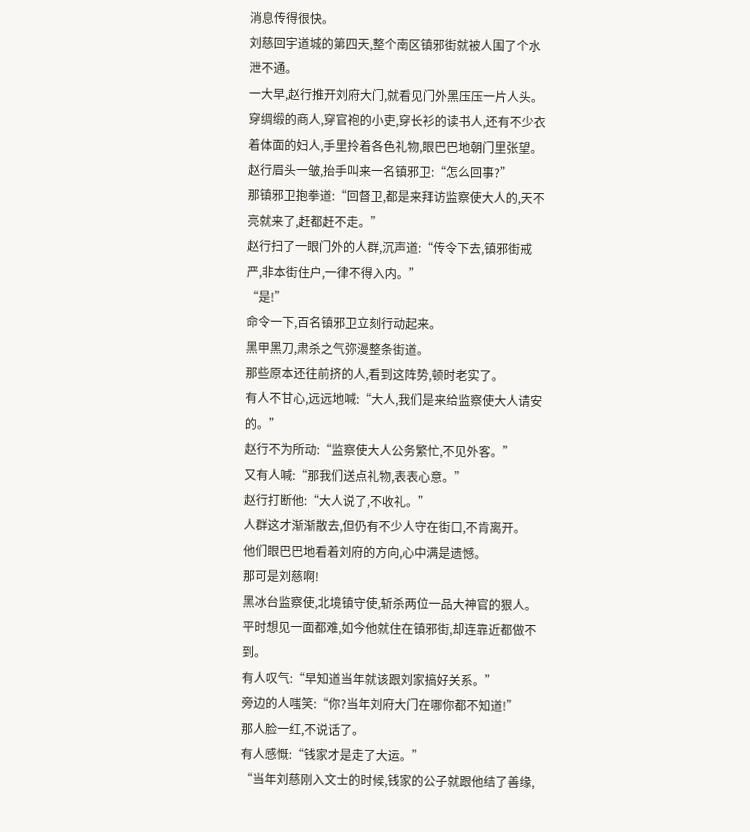消息传得很快。
刘慈回宇道城的第四天,整个南区镇邪街就被人围了个水泄不通。
一大早,赵行推开刘府大门,就看见门外黑压压一片人头。
穿绸缎的商人,穿官袍的小吏,穿长衫的读书人,还有不少衣着体面的妇人,手里拎着各色礼物,眼巴巴地朝门里张望。
赵行眉头一皱,抬手叫来一名镇邪卫:“怎么回事?”
那镇邪卫抱拳道:“回督卫,都是来拜访监察使大人的,天不亮就来了,赶都赶不走。”
赵行扫了一眼门外的人群,沉声道:“传令下去,镇邪街戒严,非本街住户,一律不得入内。”
“是!”
命令一下,百名镇邪卫立刻行动起来。
黑甲黑刀,肃杀之气弥漫整条街道。
那些原本还往前挤的人,看到这阵势,顿时老实了。
有人不甘心,远远地喊:“大人,我们是来给监察使大人请安的。”
赵行不为所动:“监察使大人公务繁忙,不见外客。”
又有人喊:“那我们送点礼物,表表心意。”
赵行打断他:“大人说了,不收礼。”
人群这才渐渐散去,但仍有不少人守在街口,不肯离开。
他们眼巴巴地看着刘府的方向,心中满是遗憾。
那可是刘慈啊!
黑冰台监察使,北境镇守使,斩杀两位一品大神官的狠人。
平时想见一面都难,如今他就住在镇邪街,却连靠近都做不到。
有人叹气:“早知道当年就该跟刘家搞好关系。”
旁边的人嗤笑:“你?当年刘府大门在哪你都不知道!”
那人脸一红,不说话了。
有人感慨:“钱家才是走了大运。”
“当年刘慈刚入文士的时候,钱家的公子就跟他结了善缘,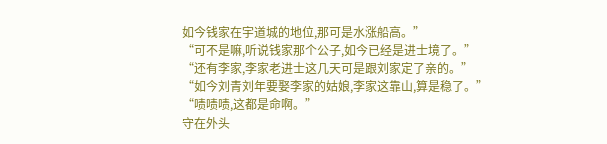如今钱家在宇道城的地位,那可是水涨船高。”
“可不是嘛,听说钱家那个公子,如今已经是进士境了。”
“还有李家,李家老进士这几天可是跟刘家定了亲的。”
“如今刘青刘年要娶李家的姑娘,李家这靠山,算是稳了。”
“啧啧啧,这都是命啊。”
守在外头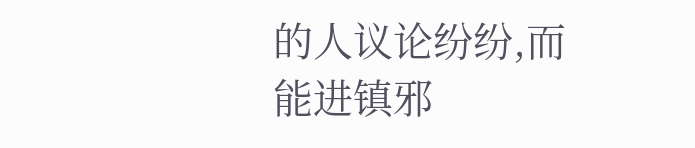的人议论纷纷,而能进镇邪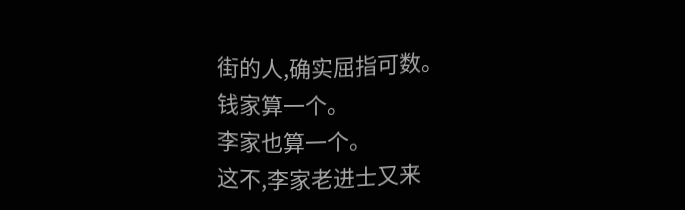街的人,确实屈指可数。
钱家算一个。
李家也算一个。
这不,李家老进士又来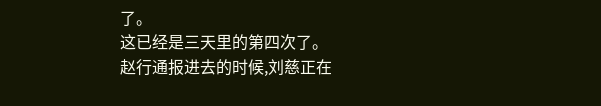了。
这已经是三天里的第四次了。
赵行通报进去的时候,刘慈正在